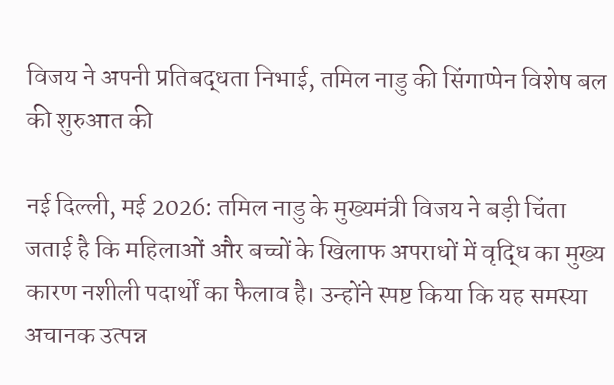विजय ने अपनी प्रतिबद्धता निभाई, तमिल नाडु की सिंगाप्पेन विशेष बल की शुरुआत की

नई दिल्ली, मई 2026: तमिल नाडु के मुख्यमंत्री विजय ने बड़ी चिंता जताई है कि महिलाओं और बच्चों के खिलाफ अपराधों में वृद्धि का मुख्य कारण नशीली पदार्थों का फैलाव है। उन्होंने स्पष्ट किया कि यह समस्या अचानक उत्पन्न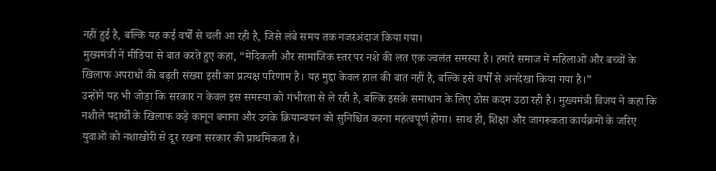नहीं हुई है, बल्कि यह कई वर्षों से चली आ रही है, जिसे लंबे समय तक नजरअंदाज किया गया।
मुख्यमंत्री ने मीडिया से बात करते हुए कहा, “मेदिकली और सामाजिक स्तर पर नशे की लत एक ज्वलंत समस्या है। हमारे समाज में महिलाओं और बच्चों के खिलाफ अपराधों की बढ़ती संख्या इसी का प्रत्यक्ष परिणाम है। यह मुद्दा केवल हाल की बात नहीं है, बल्कि इसे वर्षों से अनदेखा किया गया है।”
उन्होंने यह भी जोड़ा कि सरकार न केवल इस समस्या को गंभीरता से ले रही है, बल्कि इसके समाधान के लिए ठोस कदम उठा रही है। मुख्यमंत्री विजय ने कहा कि नशीले पदार्थों के खिलाफ कड़े कानून बनाना और उनके क्रियान्वयन को सुनिश्चित करना महत्वपूर्ण होगा। साथ ही, शिक्षा और जागरूकता कार्यक्रमों के जरिए युवाओं को नशाखोरी से दूर रखना सरकार की प्राथमिकता है।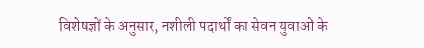विशेषज्ञों के अनुसार, नशीली पदार्थों का सेवन युवाओं के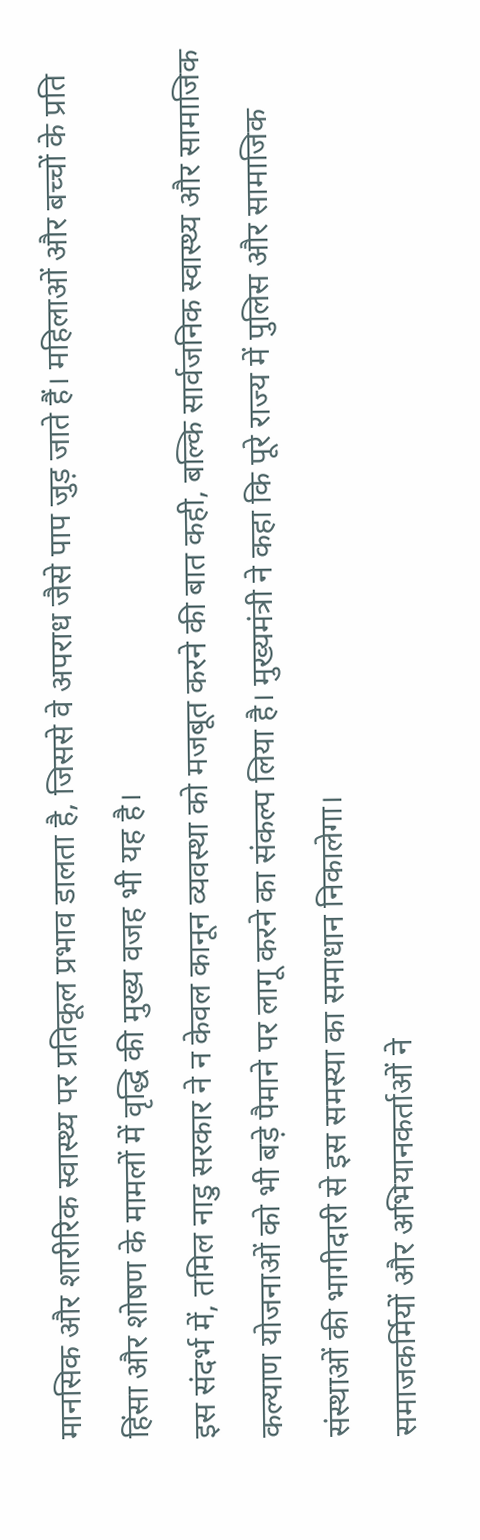मानसिक और शारीरिक स्वास्थ्य पर प्रतिकूल प्रभाव डालता है, जिससे वे अपराध जैसे पाप जुड़ जाते हैं। महिलाओं और बच्चों के प्रति हिंसा और शोषण के मामलों में वृद्धि की मुख्य वजह भी यह है।
इस संदर्भ में, तमिल नाडु सरकार ने न केवल कानून व्यवस्था को मजबूत करने की बात कही, बल्कि सार्वजनिक स्वास्थ्य और सामाजिक कल्याण योजनाओं को भी बड़े पैमाने पर लागू करने का संकल्प लिया है। मुख्यमंत्री ने कहा कि पूरे राज्य में पुलिस और सामाजिक संस्थाओं की भागीदारी से इस समस्या का समाधान निकालेगा।
समाजकर्मियों और अभियानकर्ताओं ने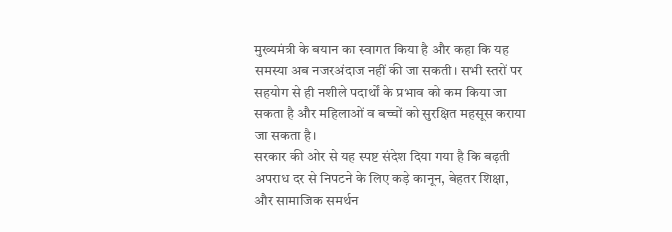मुख्यमंत्री के बयान का स्वागत किया है और कहा कि यह समस्या अब नजरअंदाज नहीं की जा सकती। सभी स्तरों पर सहयोग से ही नशीले पदार्थों के प्रभाव को कम किया जा सकता है और महिलाओं व बच्चों को सुरक्षित महसूस कराया जा सकता है।
सरकार की ओर से यह स्पष्ट संदेश दिया गया है कि बढ़ती अपराध दर से निपटने के लिए कड़े कानून, बेहतर शिक्षा, और सामाजिक समर्थन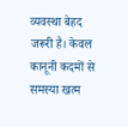व्यवस्था बेहद जरूरी है। केवल कानूनी कदमों से समस्या खत्म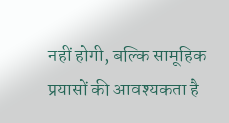नहीं होगी, बल्कि सामूहिक प्रयासों की आवश्यकता है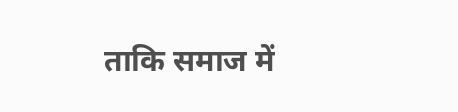ताकि समाज में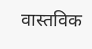वास्तविक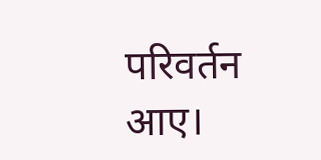परिवर्तन आए।